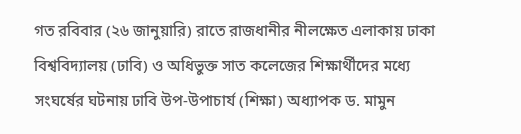গত রবিবার (২৬ জানুয়ারি) রাতে রাজধানীর নীলক্ষেত এলাকায় ঢাকা বিশ্ববিদ্যালয় (ঢাবি) ও অধিভুক্ত সাত কলেজের শিক্ষার্থীদের মধ্যে সংঘর্ষের ঘটনায় ঢাবি উপ-উপাচার্য (শিক্ষা) অধ্যাপক ড. মামুন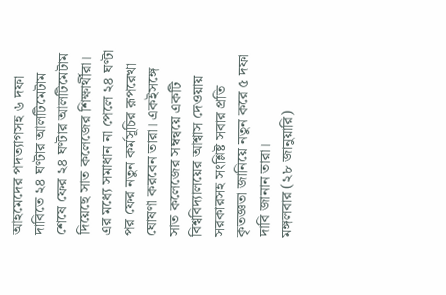আহমেদের পদত্যাগসহ ৬ দফা দাবিতে ২৪ ঘণ্টার আলটিমেটাম শেষে ফের ২৪ ঘণ্টার আলটিমেটাম দিয়েছে সাত কলেজের শিক্ষার্থীরা। এর মধ্যে সমাধান না পেলে ২৪ ঘণ্টা পর ফের নতুন কর্মসূচির রূপরেখা ঘোষণা করবেন তারা। একইসঙ্গে সাত কলেজের সম্বন্বয়ে একটি বিশ্ববিদ্যালয়ের আশ্বাস দেওয়ায় সরকারসহ সংশ্লিষ্ট সবার প্রতি কৃতজ্ঞতা জানিয়ে নতুন করে ৫ দফা দাবি জানান তারা।
মঙ্গলবার (২৮ জানুয়ারি)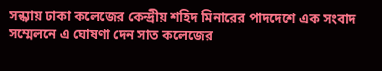সন্ধ্যায় ঢাকা কলেজের কেন্দ্রীয় শহিদ মিনারের পাদদেশে এক সংবাদ সম্মেলনে এ ঘোষণা দেন সাত কলেজের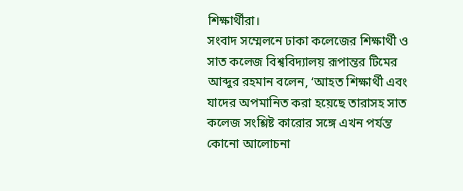শিক্ষার্থীরা।
সংবাদ সম্মেলনে ঢাকা কলেজের শিক্ষার্থী ও সাত কলেজ বিশ্ববিদ্যালয় রূপান্তর টিমের আব্দুর রহমান বলেন, ‘আহত শিক্ষার্থী এবং যাদের অপমানিত করা হয়েছে তারাসহ সাত কলেজ সংশ্লিষ্ট কারোর সঙ্গে এখন পর্যন্ত কোনো আলোচনা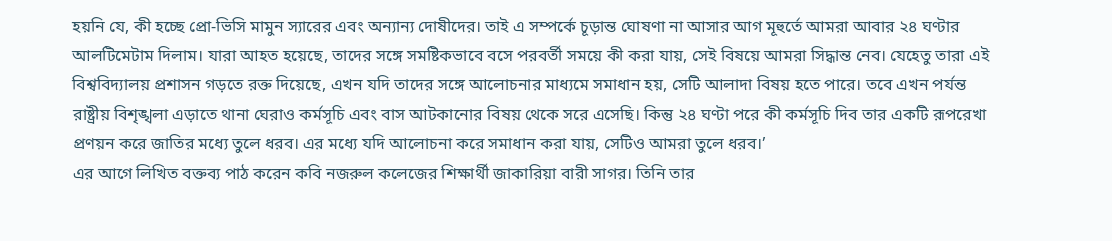হয়নি যে, কী হচ্ছে প্রো-ভিসি মামুন স্যারের এবং অন্যান্য দোষীদের। তাই এ সম্পর্কে চূড়ান্ত ঘোষণা না আসার আগ মূহুর্তে আমরা আবার ২৪ ঘণ্টার আলটিমেটাম দিলাম। যারা আহত হয়েছে, তাদের সঙ্গে সমষ্টিকভাবে বসে পরবর্তী সময়ে কী করা যায়, সেই বিষয়ে আমরা সিদ্ধান্ত নেব। যেহেতু তারা এই বিশ্ববিদ্যালয় প্রশাসন গড়তে রক্ত দিয়েছে, এখন যদি তাদের সঙ্গে আলোচনার মাধ্যমে সমাধান হয়, সেটি আলাদা বিষয় হতে পারে। তবে এখন পর্যন্ত রাষ্ট্রীয় বিশৃঙ্খলা এড়াতে থানা ঘেরাও কর্মসূচি এবং বাস আটকানোর বিষয় থেকে সরে এসেছি। কিন্তু ২৪ ঘণ্টা পরে কী কর্মসূচি দিব তার একটি রূপরেখা প্রণয়ন করে জাতির মধ্যে তুলে ধরব। এর মধ্যে যদি আলোচনা করে সমাধান করা যায়, সেটিও আমরা তুলে ধরব।’
এর আগে লিখিত বক্তব্য পাঠ করেন কবি নজরুল কলেজের শিক্ষার্থী জাকারিয়া বারী সাগর। তিনি তার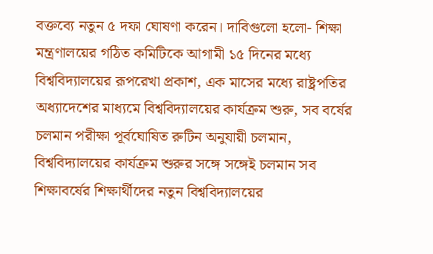বক্তব্যে নতুন ৫ দফা ঘোষণা করেন। দাবিগুলো হলো- শিক্ষা মন্ত্রণালয়ের গঠিত কমিটিকে আগামী ১৫ দিনের মধ্যে বিশ্ববিদ্যালয়ের রূপরেখা প্রকাশ, এক মাসের মধ্যে রাষ্ট্রপতির অধ্যাদেশের মাধ্যমে বিশ্ববিদ্যালয়ের কার্যক্রম শুরু, সব বর্ষের চলমান পরীক্ষা পূর্বঘোষিত রুটিন অনুযায়ী চলমান, বিশ্ববিদ্যালয়ের কার্যক্রম শুরুর সঙ্গে সঙ্গেই চলমান সব শিক্ষাবর্ষের শিক্ষার্থীদের নতুন বিশ্ববিদ্যালয়ের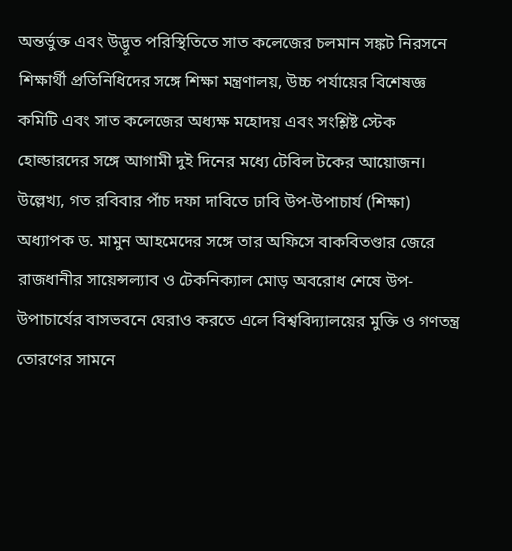অন্তর্ভুক্ত এবং উদ্ভূত পরিস্থিতিতে সাত কলেজের চলমান সঙ্কট নিরসনে শিক্ষার্থী প্রতিনিধিদের সঙ্গে শিক্ষা মন্ত্রণালয়, উচ্চ পর্যায়ের বিশেষজ্ঞ কমিটি এবং সাত কলেজের অধ্যক্ষ মহোদয় এবং সংশ্লিষ্ট স্টেক হোল্ডারদের সঙ্গে আগামী দুই দিনের মধ্যে টেবিল টকের আয়োজন।
উল্লেখ্য, গত রবিবার পাঁচ দফা দাবিতে ঢাবি উপ-উপাচার্য (শিক্ষা) অধ্যাপক ড. মামুন আহমেদের সঙ্গে তার অফিসে বাকবিতণ্ডার জেরে রাজধানীর সায়েন্সল্যাব ও টেকনিক্যাল মোড় অবরোধ শেষে উপ-উপাচার্যের বাসভবনে ঘেরাও করতে এলে বিশ্ববিদ্যালয়ের মুক্তি ও গণতন্ত্র তোরণের সামনে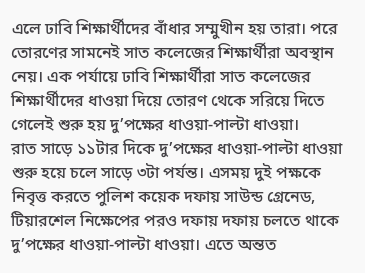এলে ঢাবি শিক্ষার্থীদের বাঁধার সম্মুখীন হয় তারা। পরে তোরণের সামনেই সাত কলেজের শিক্ষার্থীরা অবস্থান নেয়। এক পর্যায়ে ঢাবি শিক্ষার্থীরা সাত কলেজের শিক্ষার্থীদের ধাওয়া দিয়ে তোরণ থেকে সরিয়ে দিতে গেলেই শুরু হয় দু’পক্ষের ধাওয়া-পাল্টা ধাওয়া।
রাত সাড়ে ১১টার দিকে দু’পক্ষের ধাওয়া-পাল্টা ধাওয়া শুরু হয়ে চলে সাড়ে ৩টা পর্যন্ত। এসময় দুই পক্ষকে নিবৃত্ত করতে পুলিশ কয়েক দফায় সাউন্ড গ্রেনেড, টিয়ারশেল নিক্ষেপের পরও দফায় দফায় চলতে থাকে দু’পক্ষের ধাওয়া-পাল্টা ধাওয়া। এতে অন্তত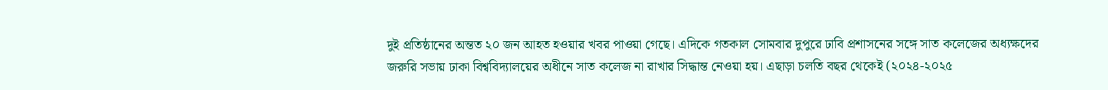দুই প্রতিষ্ঠানের অন্তত ২০ জন আহত হওয়ার খবর পাওয়া গেছে। এদিকে গতকাল সোমবার দুপুরে ঢাবি প্রশাসনের সঙ্গে সাত কলেজের অধ্যক্ষদের জরুরি সভায় ঢাকা বিশ্ববিদ্যালয়ের অধীনে সাত কলেজ না রাখার সিদ্ধান্ত নেওয়া হয়। এছাড়া চলতি বছর থেকেই (২০২৪-২০২৫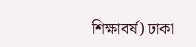শিক্ষাবর্ষ) ঢাকা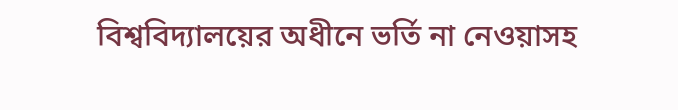বিশ্ববিদ্যালয়ের অধীনে ভর্তি না নেওয়াসহ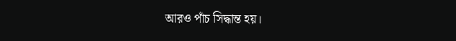আরও পাঁচ সিদ্ধান্ত হয়।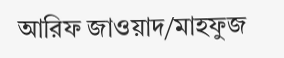আরিফ জাওয়াদ/মাহফুজ